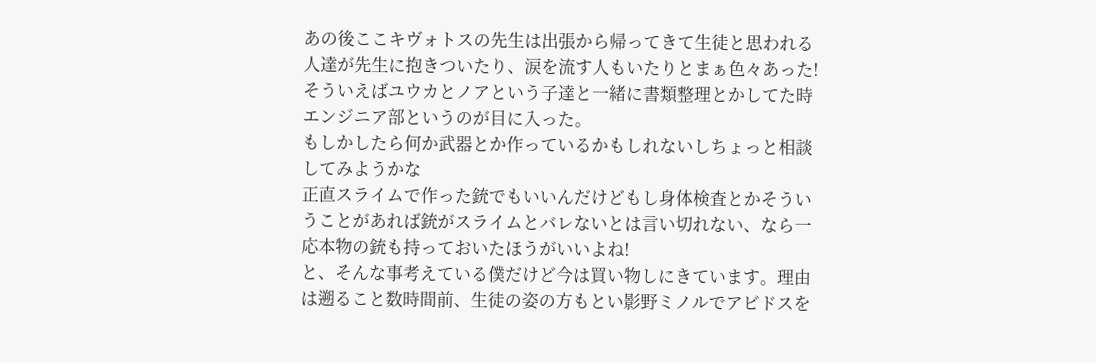あの後ここキヴォトスの先生は出張から帰ってきて生徒と思われる人達が先生に抱きついたり、涙を流す人もいたりとまぁ色々あった!
そういえばユウカとノアという子達と一緒に書類整理とかしてた時エンジニア部というのが目に入った。
もしかしたら何か武器とか作っているかもしれないしちょっと相談してみようかな
正直スライムで作った銃でもいいんだけどもし身体検査とかそういうことがあれば銃がスライムとバレないとは言い切れない、なら一応本物の銃も持っておいたほうがいいよね!
と、そんな事考えている僕だけど今は買い物しにきています。理由は遡ること数時間前、生徒の姿の方もとい影野ミノルでアビドスを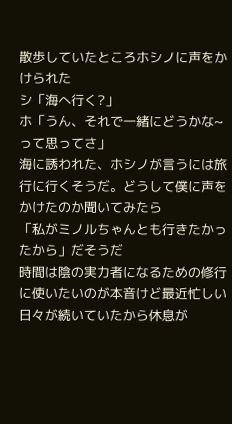散歩していたところホシノに声をかけられた
シ「海へ行く?」
ホ「うん、それで一緒にどうかな~って思ってさ」
海に誘われた、ホシノが言うには旅行に行くそうだ。どうして僕に声をかけたのか聞いてみたら
「私がミノルちゃんとも行きたかったから」だそうだ
時間は陰の実力者になるための修行に使いたいのが本音けど最近忙しい日々が続いていたから休息が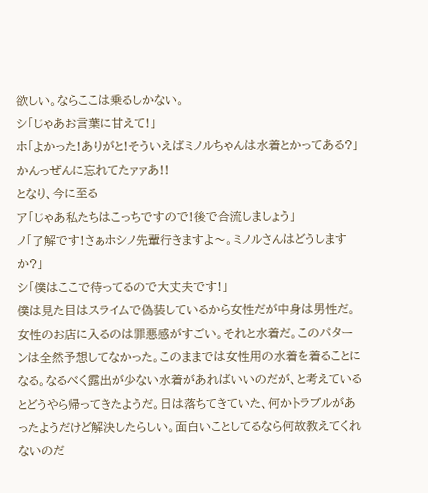欲しい。ならここは乗るしかない。
シ「じゃあお言葉に甘えて!」
ホ「よかった!ありがと!そういえばミノルちゃんは水着とかってある?」
かんっぜんに忘れてたァァあ!!
となり、今に至る
ア「じゃあ私たちはこっちですので!後で合流しましょう」
ノ「了解です!さぁホシノ先輩行きますよ〜。ミノルさんはどうしますか?」
シ「僕はここで待ってるので大丈夫です!」
僕は見た目はスライムで偽装しているから女性だが中身は男性だ。女性のお店に入るのは罪悪感がすごい。それと水着だ。このパターンは全然予想してなかった。このままでは女性用の水着を着ることになる。なるべく露出が少ない水着があればいいのだが、と考えているとどうやら帰ってきたようだ。日は落ちてきていた、何かトラブルがあったようだけど解決したらしい。面白いことしてるなら何故教えてくれないのだ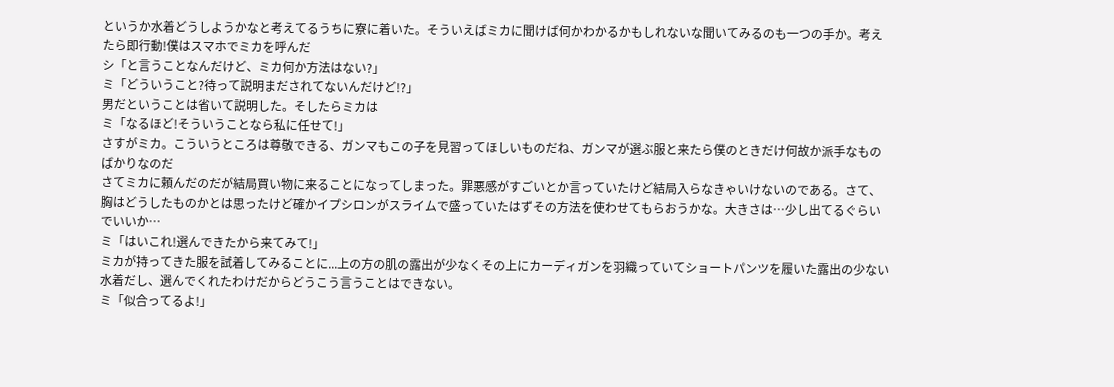というか水着どうしようかなと考えてるうちに寮に着いた。そういえばミカに聞けば何かわかるかもしれないな聞いてみるのも一つの手か。考えたら即行動!僕はスマホでミカを呼んだ
シ「と言うことなんだけど、ミカ何か方法はない?」
ミ「どういうこと?待って説明まだされてないんだけど!?」
男だということは省いて説明した。そしたらミカは
ミ「なるほど!そういうことなら私に任せて!」
さすがミカ。こういうところは尊敬できる、ガンマもこの子を見習ってほしいものだね、ガンマが選ぶ服と来たら僕のときだけ何故か派手なものばかりなのだ
さてミカに頼んだのだが結局買い物に来ることになってしまった。罪悪感がすごいとか言っていたけど結局入らなきゃいけないのである。さて、胸はどうしたものかとは思ったけど確かイプシロンがスライムで盛っていたはずその方法を使わせてもらおうかな。大きさは…少し出てるぐらいでいいか…
ミ「はいこれ!選んできたから来てみて!」
ミカが持ってきた服を試着してみることに...上の方の肌の露出が少なくその上にカーディガンを羽織っていてショートパンツを履いた露出の少ない水着だし、選んでくれたわけだからどうこう言うことはできない。
ミ「似合ってるよ!」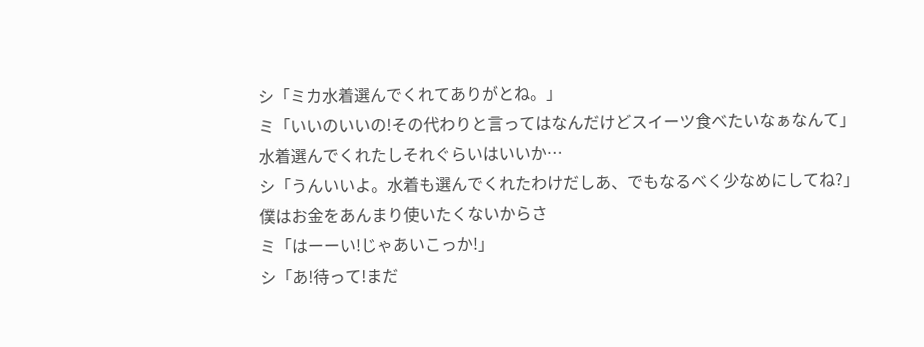シ「ミカ水着選んでくれてありがとね。」
ミ「いいのいいの!その代わりと言ってはなんだけどスイーツ食べたいなぁなんて」
水着選んでくれたしそれぐらいはいいか…
シ「うんいいよ。水着も選んでくれたわけだしあ、でもなるべく少なめにしてね?」
僕はお金をあんまり使いたくないからさ
ミ「はーーい!じゃあいこっか!」
シ「あ!待って!まだ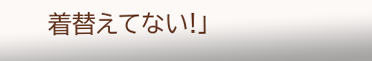着替えてない!」